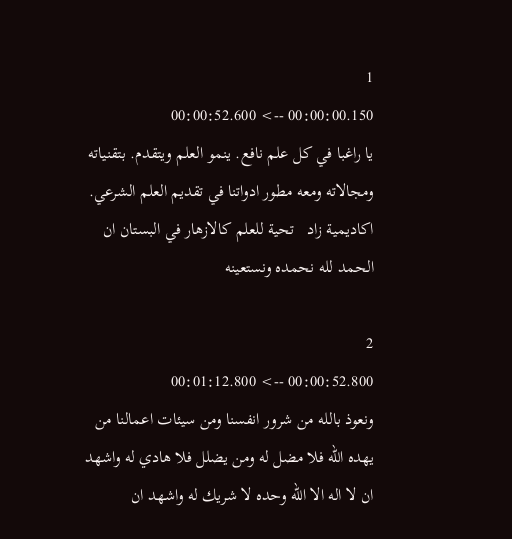1
00:00:00.150 --> 00:00:52.600
يا راغبا في كل علم نافع. ينمو العلم ويتقدم. بتقنياته ومجالاته ومعه مطور ادواتنا في تقديم العلم الشرعي. اكاديمية زاد   تحية للعلم كالازهار في البستان ان الحمد لله نحمده ونستعينه

2
00:00:52.800 --> 00:01:12.800
ونعوذ بالله من شرور انفسنا ومن سيئات اعمالنا من يهده الله فلا مضل له ومن يضلل فلا هادي له واشهد ان لا اله الا الله وحده لا شريك له واشهد ان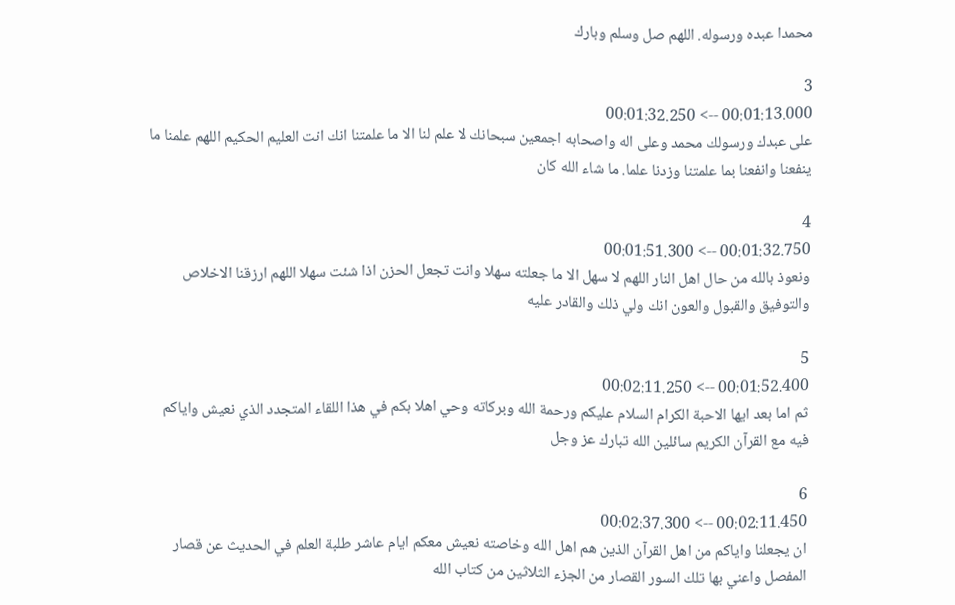محمدا عبده ورسوله. اللهم صل وسلم وبارك

3
00:01:13.000 --> 00:01:32.250
على عبدك ورسولك محمد وعلى اله واصحابه اجمعين سبحانك لا علم لنا الا ما علمتنا انك انت العليم الحكيم اللهم علمنا ما ينفعنا وانفعنا بما علمتنا وزدنا علما. ما شاء الله كان

4
00:01:32.750 --> 00:01:51.300
ونعوذ بالله من حال اهل النار اللهم لا سهل الا ما جعلته سهلا وانت تجعل الحزن اذا شئت سهلا اللهم ارزقنا الاخلاص والتوفيق والقبول والعون انك ولي ذلك والقادر عليه

5
00:01:52.400 --> 00:02:11.250
ثم اما بعد ايها الاحبة الكرام السلام عليكم ورحمة الله وبركاته وحي اهلا بكم في هذا اللقاء المتجدد الذي نعيش واياكم فيه مع القرآن الكريم سائلين الله تبارك عز وجل

6
00:02:11.450 --> 00:02:37.300
ان يجعلنا واياكم من اهل القرآن الذين هم اهل الله وخاصته نعيش معكم ايام عاشر طلبة العلم في الحديث عن قصار المفصل واعني بها تلك السور القصار من الجزء الثلاثين من كتاب الله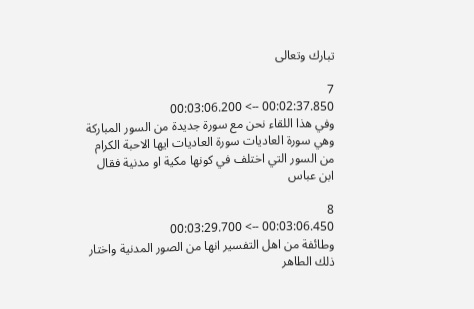تبارك وتعالى

7
00:02:37.850 --> 00:03:06.200
وفي هذا اللقاء نحن مع سورة جديدة من السور المباركة وهي سورة العاديات سورة العاديات ايها الاحبة الكرام من السور التي اختلف في كونها مكية او مدنية فقال ابن عباس

8
00:03:06.450 --> 00:03:29.700
وطائفة من اهل التفسير انها من الصور المدنية واختار ذلك الطاهر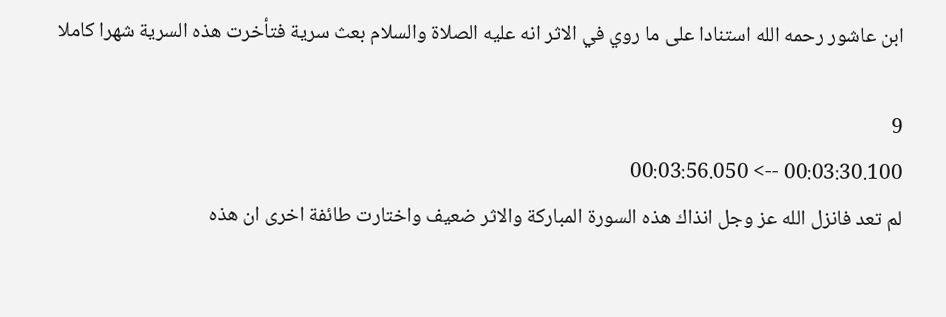ابن عاشور رحمه الله استنادا على ما روي في الاثر انه عليه الصلاة والسلام بعث سرية فتأخرت هذه السرية شهرا كاملا

9
00:03:30.100 --> 00:03:56.050
لم تعد فانزل الله عز وجل انذاك هذه السورة المباركة والاثر ضعيف واختارت طائفة اخرى ان هذه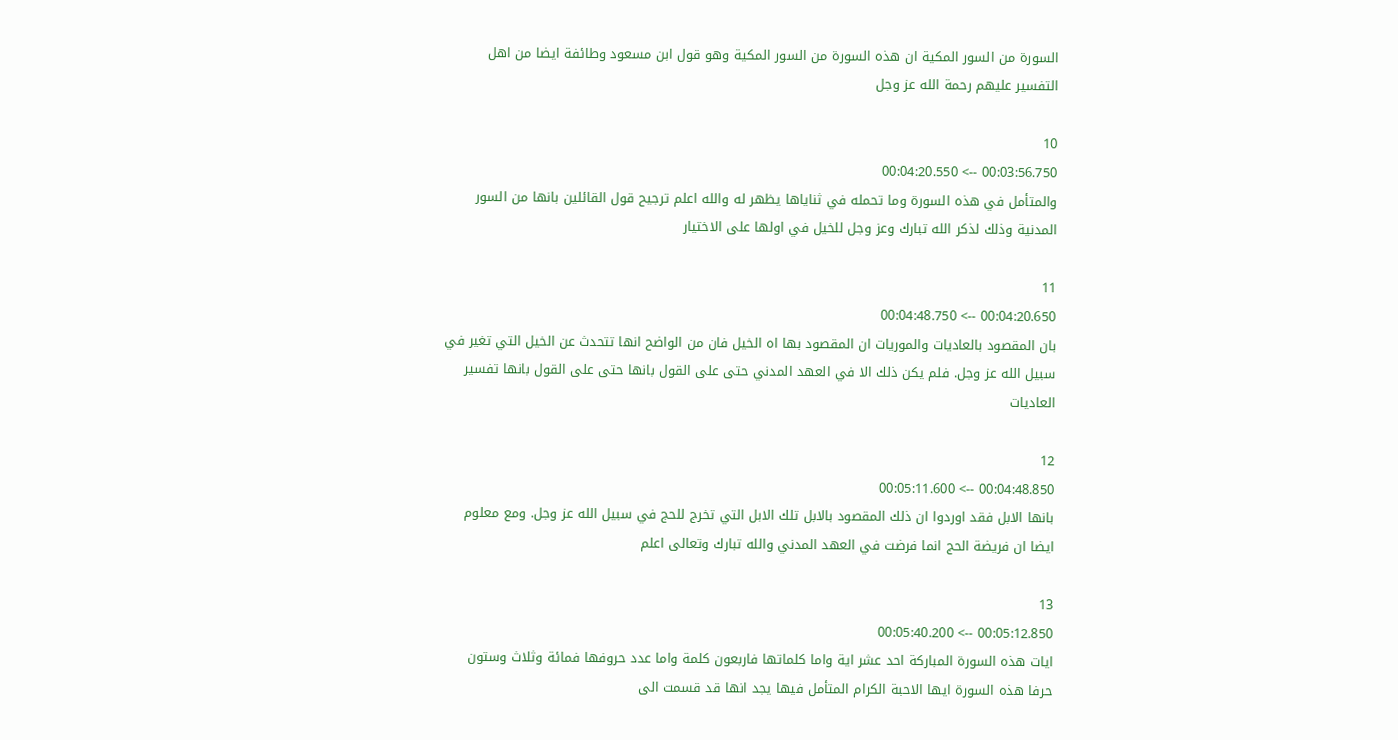السورة من السور المكية ان هذه السورة من السور المكية وهو قول ابن مسعود وطائفة ايضا من اهل التفسير عليهم رحمة الله عز وجل

10
00:03:56.750 --> 00:04:20.550
والمتأمل في هذه السورة وما تحمله في ثناياها يظهر له والله اعلم ترجيح قول القائلين بانها من السور المدنية وذلك لذكر الله تبارك وعز وجل للخيل في اولها على الاختيار

11
00:04:20.650 --> 00:04:48.750
بان المقصود بالعاديات والموريات ان المقصود بها اه الخيل فان من الواضح انها تتحدث عن الخيل التي تغير في سبيل الله عز وجل. فلم يكن ذلك الا في العهد المدني حتى على القول بانها حتى على القول بانها تفسير العاديات

12
00:04:48.850 --> 00:05:11.600
بانها الابل فقد اوردوا ان ذلك المقصود بالابل تلك الابل التي تخرج للحج في سبيل الله عز وجل. ومع معلوم ايضا ان فريضة الحج انما فرضت في العهد المدني والله تبارك وتعالى اعلم

13
00:05:12.850 --> 00:05:40.200
ايات هذه السورة المباركة احد عشر اية واما كلماتها فاربعون كلمة واما عدد حروفها فمائة وثلاث وستون حرفا هذه السورة ايها الاحبة الكرام المتأمل فيها يجد انها قد قسمت الى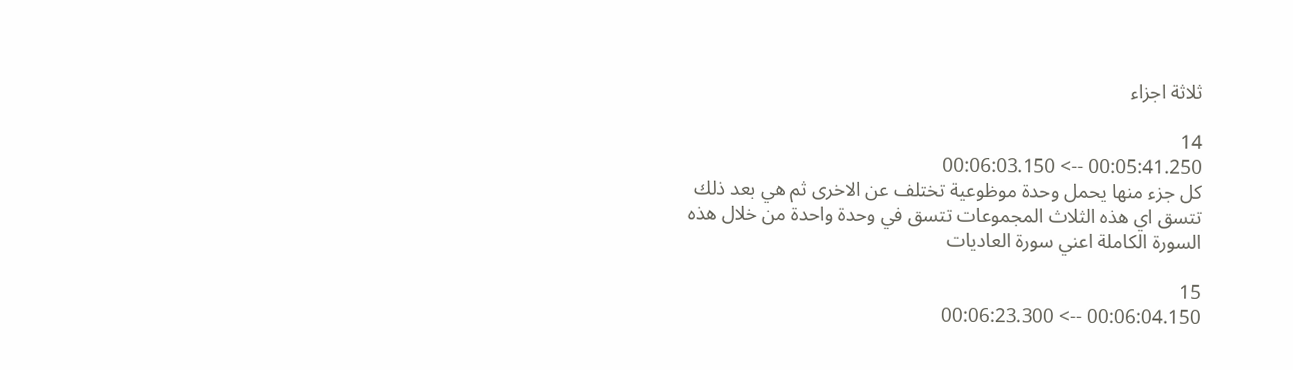ثلاثة اجزاء

14
00:05:41.250 --> 00:06:03.150
كل جزء منها يحمل وحدة موظوعية تختلف عن الاخرى ثم هي بعد ذلك تتسق اي هذه الثلاث المجموعات تتسق في وحدة واحدة من خلال هذه السورة الكاملة اعني سورة العاديات

15
00:06:04.150 --> 00:06:23.300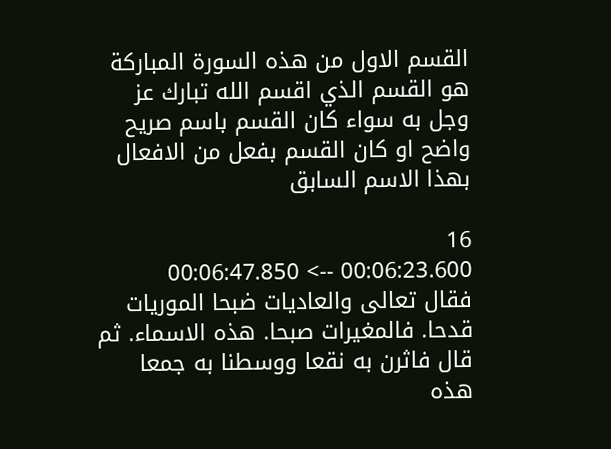القسم الاول من هذه السورة المباركة هو القسم الذي اقسم الله تبارك عز وجل به سواء كان القسم باسم صريح واضح او كان القسم بفعل من الافعال بهذا الاسم السابق

16
00:06:23.600 --> 00:06:47.850
فقال تعالى والعاديات ضبحا الموريات قدحا. فالمغيرات صبحا. هذه الاسماء. ثم قال فاثرن به نقعا ووسطنا به جمعا هذه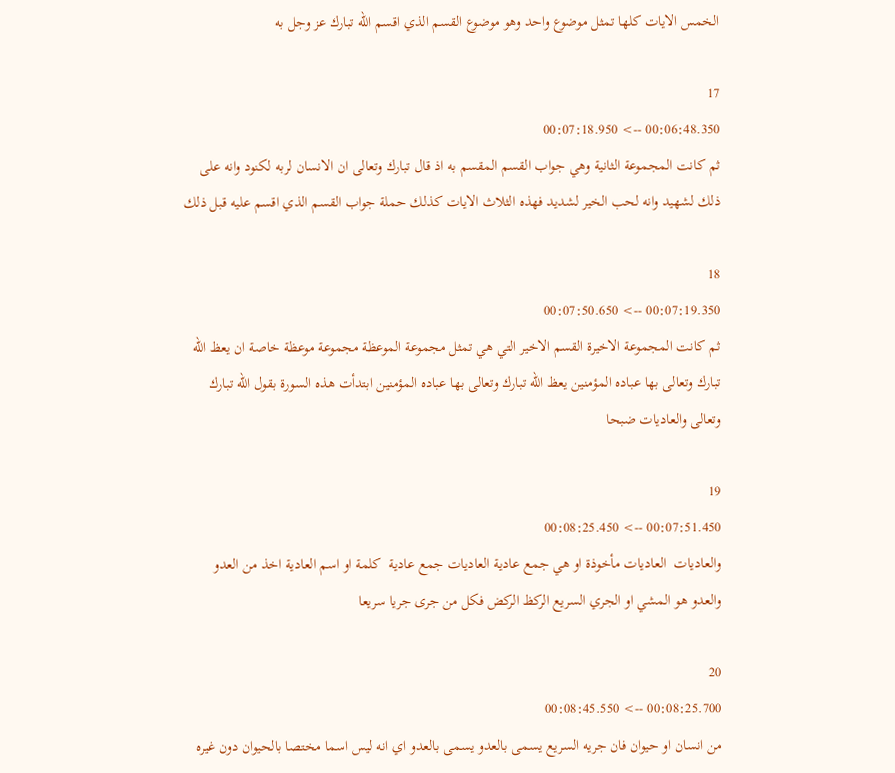الخمس الايات كلها تمثل موضوع واحد وهو موضوع القسم الذي اقسم الله تبارك عز وجل به

17
00:06:48.350 --> 00:07:18.950
ثم كانت المجموعة الثانية وهي جواب القسم المقسم به اذ قال تبارك وتعالى ان الانسان لربه لكنود وانه على ذلك لشهيد وانه لحب الخير لشديد فهذه الثلاث الايات كذلك حملة جواب القسم الذي اقسم عليه قبل ذلك

18
00:07:19.350 --> 00:07:50.650
ثم كانت المجموعة الاخيرة القسم الاخير التي هي تمثل مجموعة الموعظة مجموعة موعظة خاصة ان يعظ الله تبارك وتعالى بها عباده المؤمنين يعظ الله تبارك وتعالى بها عباده المؤمنين ابتدأت هذه السورة بقول الله تبارك وتعالى والعاديات ضبحا

19
00:07:51.450 --> 00:08:25.450
والعاديات  العاديات مأخوذة او هي جمع عادية العاديات جمع عادية  كلمة او اسم العادية اخذ من العدو والعدو هو المشي او الجري السريع الركظ الركض فكل من جرى جريا سريعا

20
00:08:25.700 --> 00:08:45.550
من انسان او حيوان فان جريه السريع يسمى بالعدو يسمى بالعدو اي انه ليس اسما مختصا بالحيوان دون غيره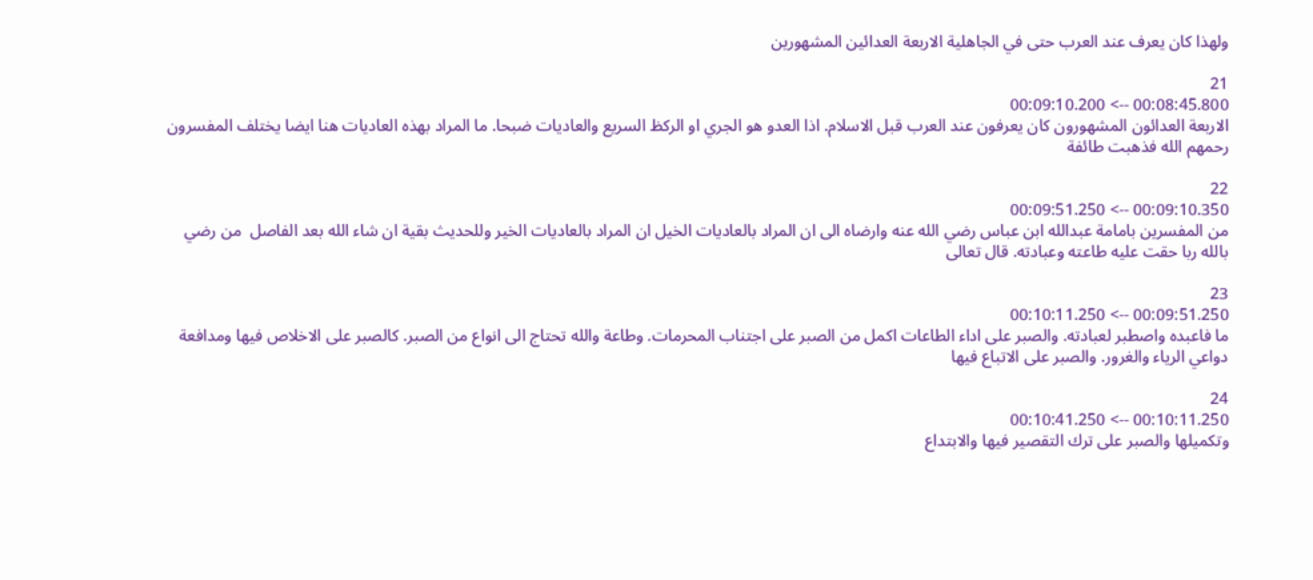ولهذا كان يعرف عند العرب حتى في الجاهلية الاربعة العدائين المشهورين

21
00:08:45.800 --> 00:09:10.200
الاربعة العدائون المشهورون كان يعرفون عند العرب قبل الاسلام. اذا العدو هو الجري او الركظ السريع والعاديات ضبحا. ما المراد بهذه العاديات هنا ايضا يختلف المفسرون رحمهم الله فذهبت طائفة

22
00:09:10.350 --> 00:09:51.250
من المفسرين بامامة عبدالله ابن عباس رضي الله عنه وارضاه الى ان المراد بالعاديات الخيل ان المراد بالعاديات الخير وللحديث بقية ان شاء الله بعد الفاصل  من رضي بالله ربا حقت عليه طاعته وعبادته. قال تعالى

23
00:09:51.250 --> 00:10:11.250
ما فاعبده واصطبر لعبادته. والصبر على اداء الطاعات اكمل من الصبر على اجتناب المحرمات. وطاعة والله تحتاج الى انواع من الصبر. كالصبر على الاخلاص فيها ومدافعة دواعي الرياء والغرور. والصبر على الاتباع فيها

24
00:10:11.250 --> 00:10:41.250
وتكميلها والصبر على ترك التقصير فيها والابتداع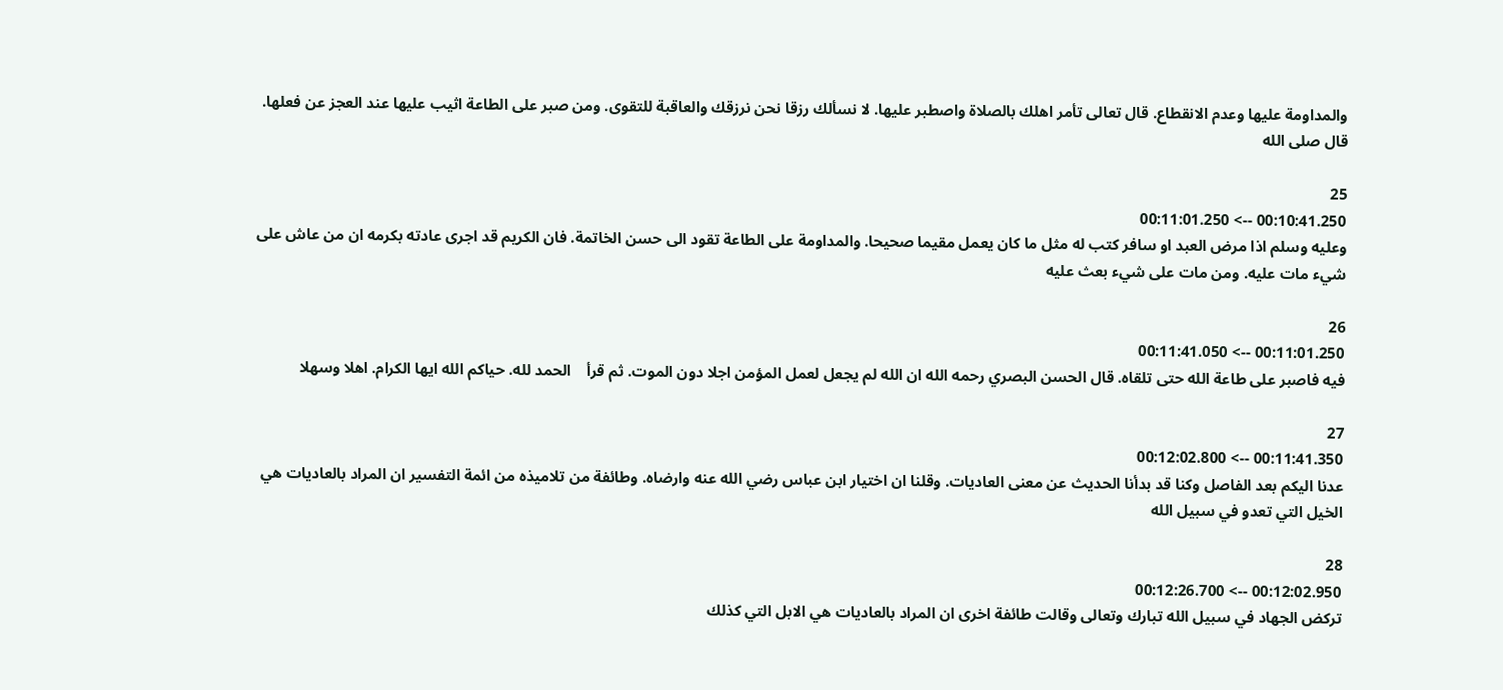والمداومة عليها وعدم الانقطاع. قال تعالى تأمر اهلك بالصلاة واصطبر عليها. لا نسألك رزقا نحن نرزقك والعاقبة للتقوى. ومن صبر على الطاعة اثيب عليها عند العجز عن فعلها. قال صلى الله

25
00:10:41.250 --> 00:11:01.250
وعليه وسلم اذا مرض العبد او سافر كتب له مثل ما كان يعمل مقيما صحيحا. والمداومة على الطاعة تقود الى حسن الخاتمة. فان الكريم قد اجرى عادته بكرمه ان من عاش على شيء مات عليه. ومن مات على شيء بعث عليه

26
00:11:01.250 --> 00:11:41.050
فيه فاصبر على طاعة الله حتى تلقاه. قال الحسن البصري رحمه الله ان الله لم يجعل لعمل المؤمن اجلا دون الموت. ثم قرأ    الحمد لله. حياكم الله ايها الكرام. اهلا وسهلا

27
00:11:41.350 --> 00:12:02.800
عدنا اليكم بعد الفاصل وكنا قد بدأنا الحديث عن معنى العاديات. وقلنا ان اختيار ابن عباس رضي الله عنه وارضاه. وطائفة من تلاميذه من ائمة التفسير ان المراد بالعاديات هي الخيل التي تعدو في سبيل الله

28
00:12:02.950 --> 00:12:26.700
تركض الجهاد في سبيل الله تبارك وتعالى وقالت طائفة اخرى ان المراد بالعاديات هي الابل التي كذلك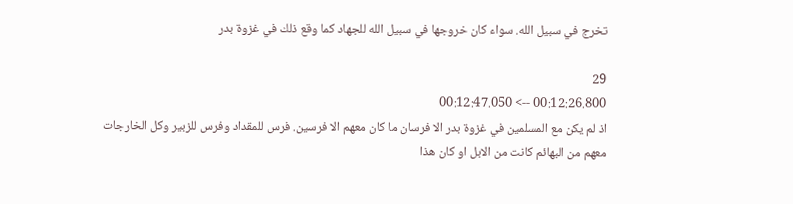تخرج في سبيل الله. سواء كان خروجها في سبيل الله للجهاد كما وقع ذلك في غزوة بدر

29
00:12:26.800 --> 00:12:47.050
اذ لم يكن مع المسلمين في غزوة بدر الا فرسان ما كان معهم الا فرسين. فرس للمقداد وفرس للزبير وكل الخارجات معهم من البهائم كانت من الابل او كان هذا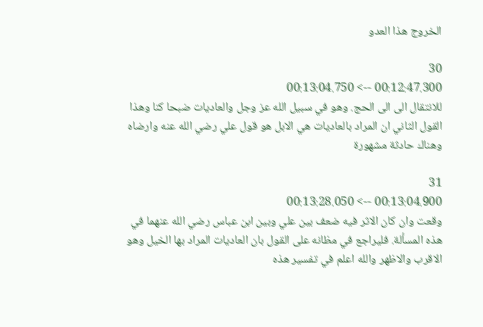الخروج هذا العدو

30
00:12:47.300 --> 00:13:04.750
للانتقال الى الى الحج. وهو في سبيل الله عز وجل والعاديات ضبحا كنا وهذا القول الثاني ان المراد بالعاديات هي الابل هو قول علي رضي الله عنه وارضاه وهناك حادثة مشهورة

31
00:13:04.900 --> 00:13:28.050
وقعت وان كان الاثر فيه ضعف بين علي وبين ابن عباس رضي الله عنهما في هذه المسألة. فليراجع في مظانه على القول بان العاديات المراد بها الخيل وهو الاقرب والاظهر والله اعلم في تفسير هذه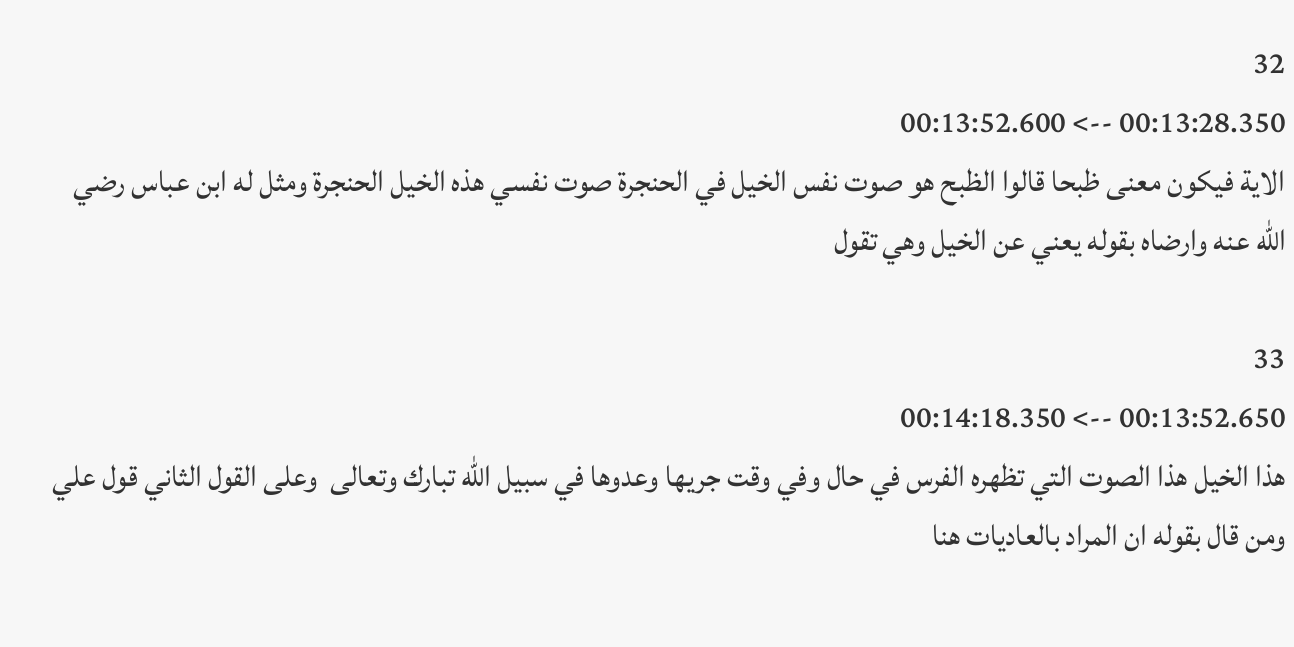32
00:13:28.350 --> 00:13:52.600
الاية فيكون معنى ظبحا قالوا الظبح هو صوت نفس الخيل في الحنجرة صوت نفسي هذه الخيل الحنجرة ومثل له ابن عباس رضي الله عنه وارضاه بقوله يعني عن الخيل وهي تقول

33
00:13:52.650 --> 00:14:18.350
هذا الخيل هذا الصوت التي تظهره الفرس في حال وفي وقت جريها وعدوها في سبيل الله تبارك وتعالى  وعلى القول الثاني قول علي ومن قال بقوله ان المراد بالعاديات هنا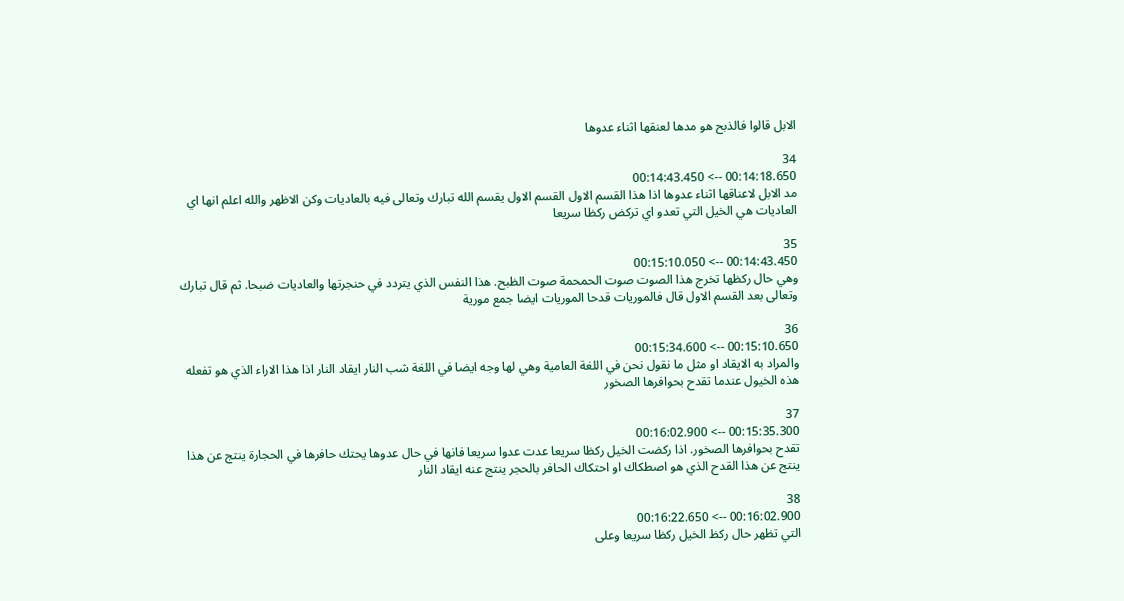الابل قالوا فالذبح هو مدها لعنقها اثناء عدوها

34
00:14:18.650 --> 00:14:43.450
مد الابل لاعناقها اثناء عدوها اذا هذا القسم الاول القسم الاول يقسم الله تبارك وتعالى فيه بالعاديات وكن الاظهر والله اعلم انها اي العاديات هي الخيل التي تعدو اي تركض ركظا سريعا

35
00:14:43.450 --> 00:15:10.050
وهي حال ركظها تخرج هذا الصوت صوت الحمحمة صوت الظبح. هذا النفس الذي يتردد في حنجرتها والعاديات ضبحا. ثم قال تبارك وتعالى بعد القسم الاول قال فالموريات قدحا الموريات ايضا جمع مورية

36
00:15:10.650 --> 00:15:34.600
والمراد به الايقاد او مثل ما نقول نحن في اللغة العامية وهي لها وجه ايضا في اللغة شب النار ايقاد النار اذا هذا الاراء الذي هو تفعله هذه الخيول عندما تقدح بحوافرها الصخور

37
00:15:35.300 --> 00:16:02.900
تقدح بحوافرها الصخور. اذا ركضت الخيل ركظا سريعا عدت عدوا سريعا فانها في حال عدوها يحتك حافرها في الحجارة ينتج عن هذا ينتج عن هذا القدح الذي هو اصطكاك او احتكاك الحافر بالحجر ينتج عنه ايقاد النار

38
00:16:02.900 --> 00:16:22.650
التي تظهر حال ركظ الخيل ركظا سريعا وعلى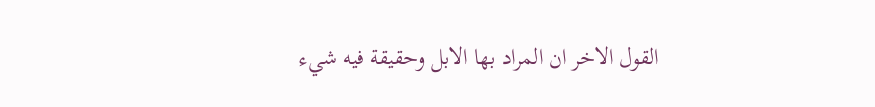القول الاخر ان المراد بها الابل وحقيقة فيه شيء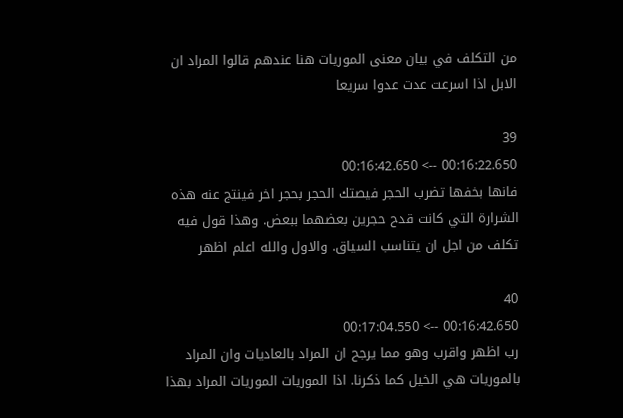من التكلف في بيان معنى الموريات هنا عندهم قالوا المراد ان الابل اذا اسرعت عدت عدوا سريعا

39
00:16:22.650 --> 00:16:42.650
فانها بخفها تضرب الحجر فيصتك الحجر بحجر اخر فينتج عنه هذه الشرارة التي كانت قدح حجرين بعضهما ببعض. وهذا قول فيه تكلف من اجل ان يتناسب السياق. والاول والله اعلم اظهر

40
00:16:42.650 --> 00:17:04.550
رب اظهر واقرب وهو مما يرجح ان المراد بالعاديات وان المراد بالموريات هي الخيل كما ذكرنا. اذا الموريات الموريات المراد بهذا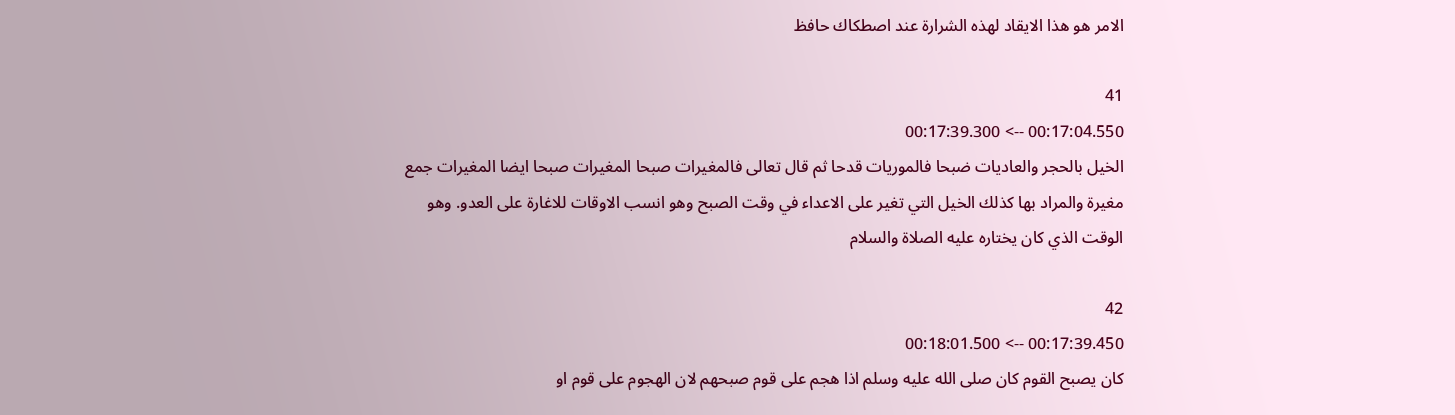الامر هو هذا الايقاد لهذه الشرارة عند اصطكاك حافظ

41
00:17:04.550 --> 00:17:39.300
الخيل بالحجر والعاديات ضبحا فالموريات قدحا ثم قال تعالى فالمغيرات صبحا المغيرات صبحا ايضا المغيرات جمع مغيرة والمراد بها كذلك الخيل التي تغير على الاعداء في وقت الصبح وهو انسب الاوقات للاغارة على العدو. وهو الوقت الذي كان يختاره عليه الصلاة والسلام

42
00:17:39.450 --> 00:18:01.500
كان يصبح القوم كان صلى الله عليه وسلم اذا هجم على قوم صبحهم لان الهجوم على قوم او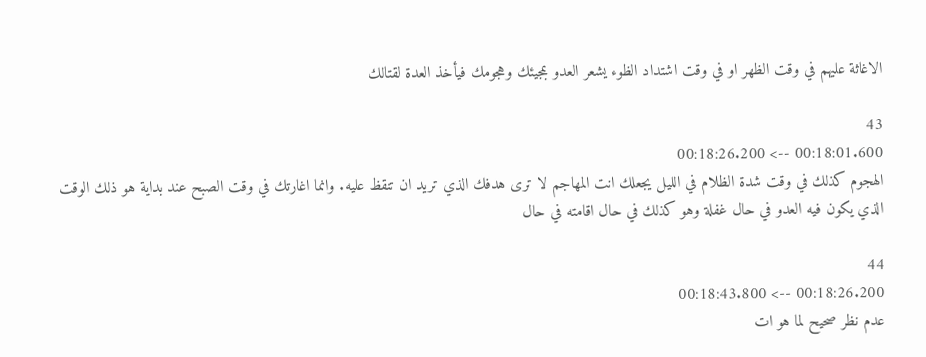الاغاثة عليهم في وقت الظهر او في وقت اشتداد الظوء يشعر العدو بمجيئك وهجومك فيأخذ العدة لقتالك

43
00:18:01.600 --> 00:18:26.200
الهجوم كذلك في وقت شدة الظلام في الليل يجعلك انت المهاجم لا ترى هدفك الذي تريد ان تنقظ عليه. وانما اغارتك في وقت الصبح عند بداية هو ذلك الوقت الذي يكون فيه العدو في حال غفلة وهو كذلك في حال اقامته في حال

44
00:18:26.200 --> 00:18:43.800
عدم نظر صحيح لما هو ات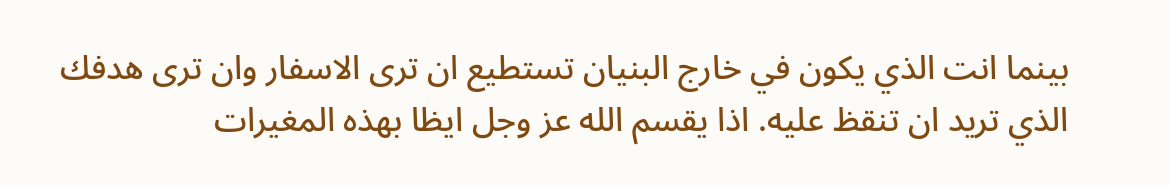بينما انت الذي يكون في خارج البنيان تستطيع ان ترى الاسفار وان ترى هدفك الذي تريد ان تنقظ عليه. اذا يقسم الله عز وجل ايظا بهذه المغيرات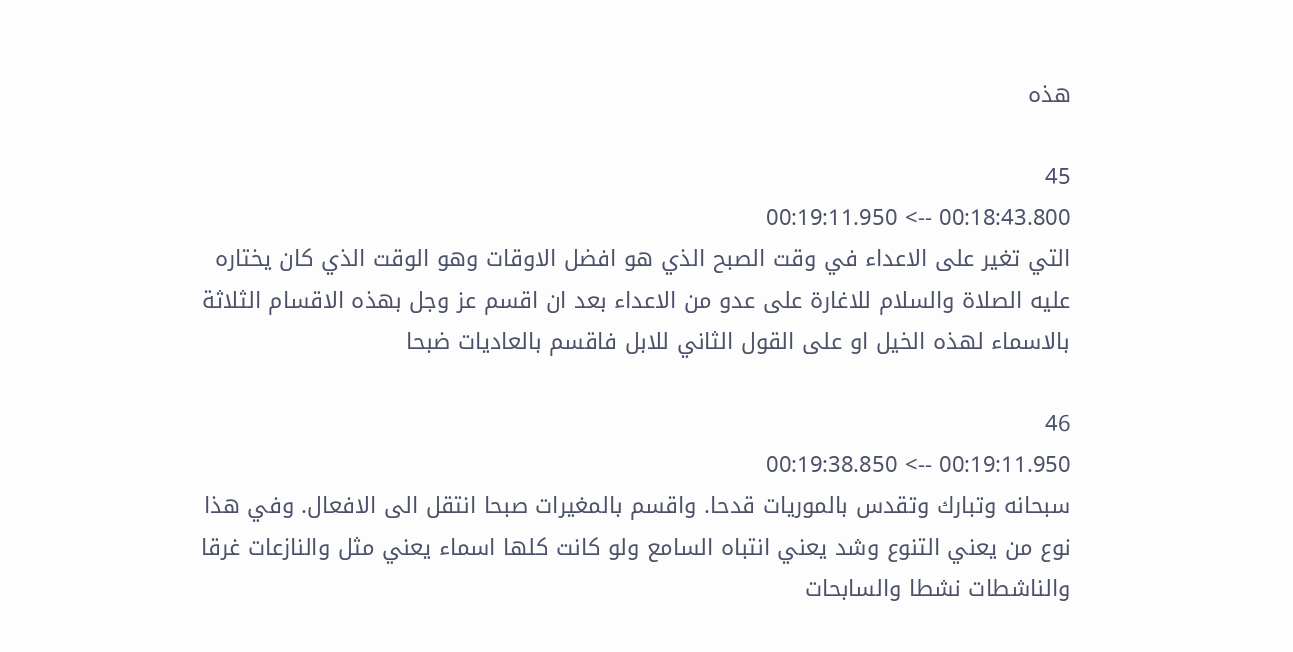هذه

45
00:18:43.800 --> 00:19:11.950
التي تغير على الاعداء في وقت الصبح الذي هو افضل الاوقات وهو الوقت الذي كان يختاره عليه الصلاة والسلام للاغارة على عدو من الاعداء بعد ان اقسم عز وجل بهذه الاقسام الثلاثة بالاسماء لهذه الخيل او على القول الثاني للابل فاقسم بالعاديات ضبحا

46
00:19:11.950 --> 00:19:38.850
سبحانه وتبارك وتقدس بالموريات قدحا. واقسم بالمغيرات صبحا انتقل الى الافعال. وفي هذا نوع من يعني التنوع وشد يعني انتباه السامع ولو كانت كلها اسماء يعني مثل والنازعات غرقا والناشطات نشطا والسابحات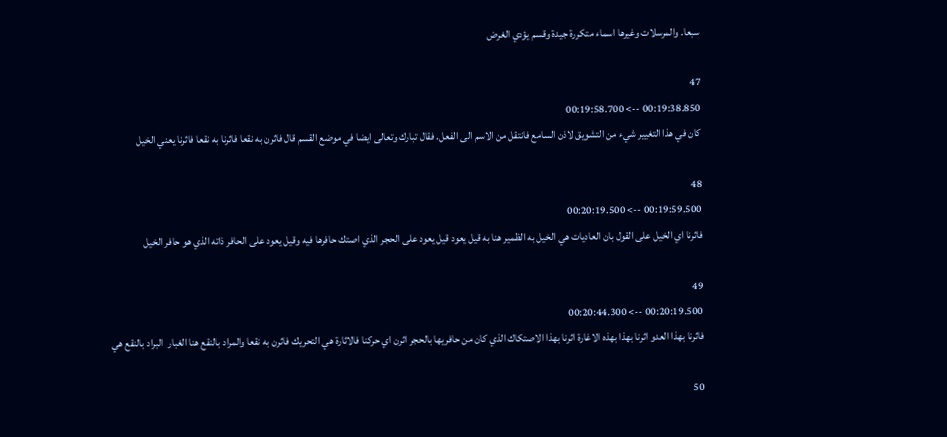سبعا. والمرسلات وغيرها اسماء متكررة جيدة وقسم يؤدي الغرض

47
00:19:38.850 --> 00:19:58.700
كان في هذا التغيير شيء من التشويق لاذن السامع فانتقل من الاسم الى الفعل. فقال تبارك وتعالى ايضا في موضع القسم قال فاثرن به نقعا فاثرنا به نقعا فاثرنا يعني الخيل

48
00:19:59.500 --> 00:20:19.500
فاثرنا اي الخيل على القول بان العاديات هي الخيل به الظمير هنا به قيل يعود قيل يعود على الحجر الذي اصتك حافرها فيه وقيل يعود على الحافر ذاته الذي هو حافر الخيل

49
00:20:19.500 --> 00:20:44.300
فاثرنا بهذا العدو اثرنا بهذا بهذه الاغارة اثرنا بهذا الاصتكاك الذي كان من حافريها بالحجر اثرن اي حركنا فالاثارة هي التحريك فاثرن به نقعا والمراد بالنقع هنا الغبار  البراد بالنقع هي

50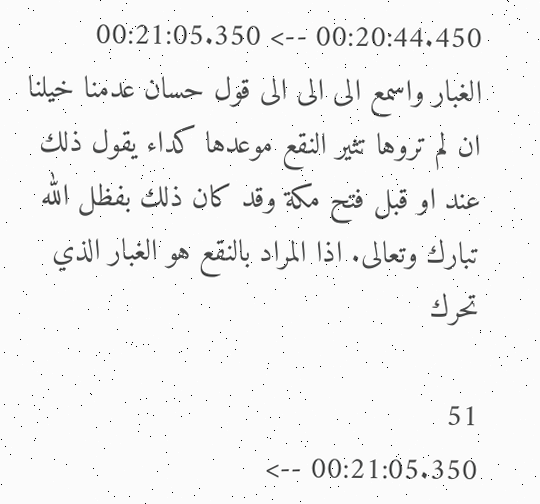00:20:44.450 --> 00:21:05.350
الغبار واسمع الى الى الى قول حسان عدمنا خيلنا ان لم تروها تثير النقع موعدها كداء يقول ذلك عند او قبل فتح مكة وقد كان ذلك بفظل الله تبارك وتعالى. اذا المراد بالنقع هو الغبار الذي تحرك

51
00:21:05.350 -->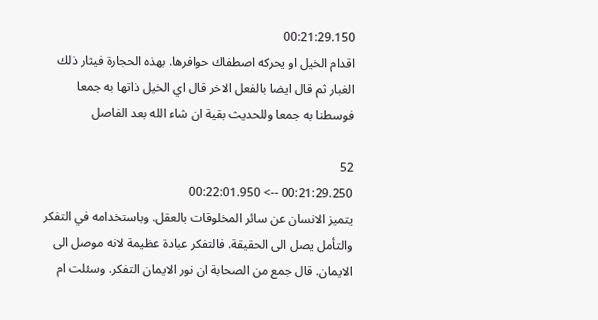00:21:29.150
اقدام الخيل او يحركه اصطفاك حوافرها. بهذه الحجارة فيثار ذلك الغبار ثم قال ايضا بالفعل الاخر قال اي الخيل ذاتها به جمعا فوسطنا به جمعا وللحديث بقية ان شاء الله بعد الفاصل

52
00:21:29.250 --> 00:22:01.950
يتميز الانسان عن سائر المخلوقات بالعقل. وباستخدامه في التفكر والتأمل يصل الى الحقيقة. فالتفكر عبادة عظيمة لانه موصل الى الايمان. قال جمع من الصحابة ان نور الايمان التفكر. وسئلت ام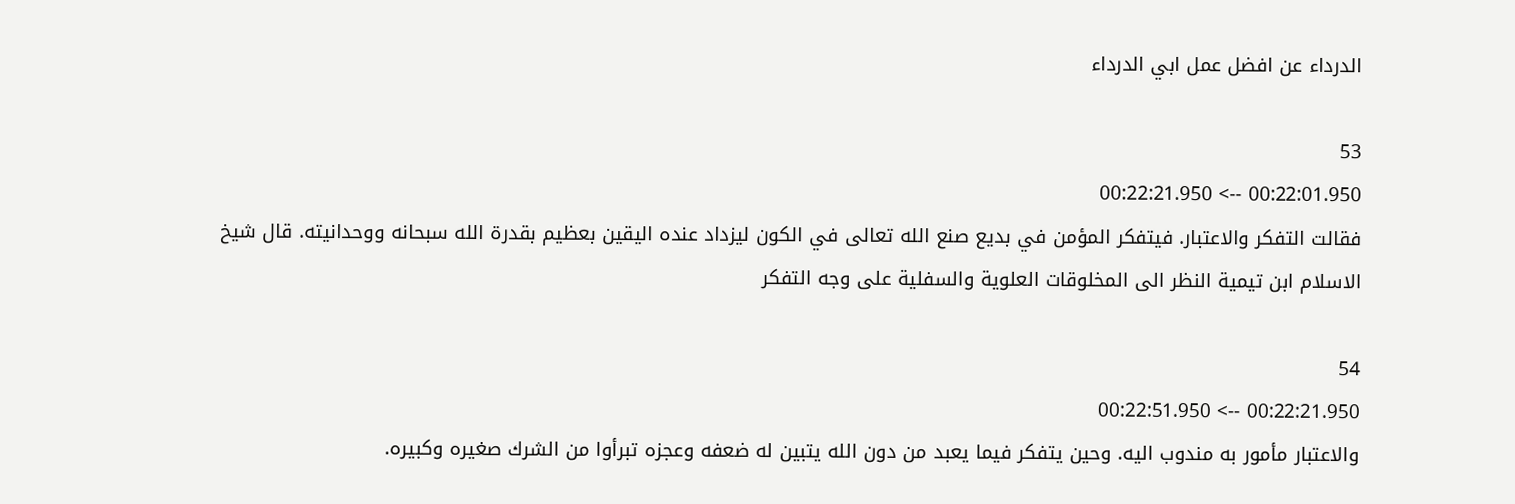الدرداء عن افضل عمل ابي الدرداء

53
00:22:01.950 --> 00:22:21.950
فقالت التفكر والاعتبار. فيتفكر المؤمن في بديع صنع الله تعالى في الكون ليزداد عنده اليقين بعظيم بقدرة الله سبحانه ووحدانيته. قال شيخ الاسلام ابن تيمية النظر الى المخلوقات العلوية والسفلية على وجه التفكر

54
00:22:21.950 --> 00:22:51.950
والاعتبار مأمور به مندوب اليه. وحين يتفكر فيما يعبد من دون الله يتبين له ضعفه وعجزه تبرأوا من الشرك صغيره وكبيره.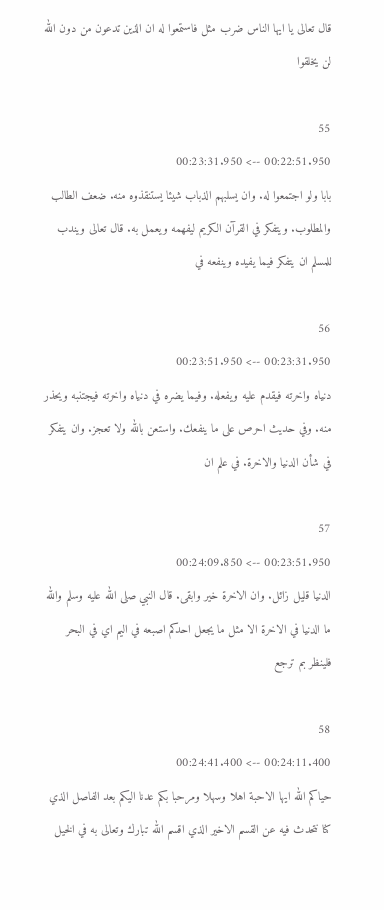قال تعالى يا ايها الناس ضرب مثل فاستمعوا له ان الذين تدعون من دون الله لن يخلقوا

55
00:22:51.950 --> 00:23:31.950
بابا ولو اجتمعوا له. وان يسلبهم الذباب شيئا يستنقذوه منه. ضعف الطالب والمطلوب. ويتفكر في القرآن الكريم ليفهمه ويعمل به. قال تعالى ويندب للمسلم ان يتفكر فيما يفيده وينفعه في

56
00:23:31.950 --> 00:23:51.950
دنياه واخرته فيقدم عليه ويفعله. وفيما يضره في دنياه واخرته فيجتنبه ويحذر منه. وفي حديث احرص على ما ينفعك. واستعن بالله ولا تعجز. وان يتفكر في شأن الدنيا والاخرة. في علم ان

57
00:23:51.950 --> 00:24:09.850
الدنيا قليل زائل. وان الاخرة خير وابقى. قال النبي صلى الله عليه وسلم والله ما الدنيا في الاخرة الا مثل ما يجعل احدكم اصبعه في اليم اي في البحر فلينظر بم ترجع

58
00:24:11.400 --> 00:24:41.400
حياكم الله ايها الاحبة اهلا وسهلا ومرحبا بكم عدنا اليكم بعد الفاصل الذي كنا نتحدث فيه عن القسم الاخير الذي اقسم الله تبارك وتعالى به في الخيل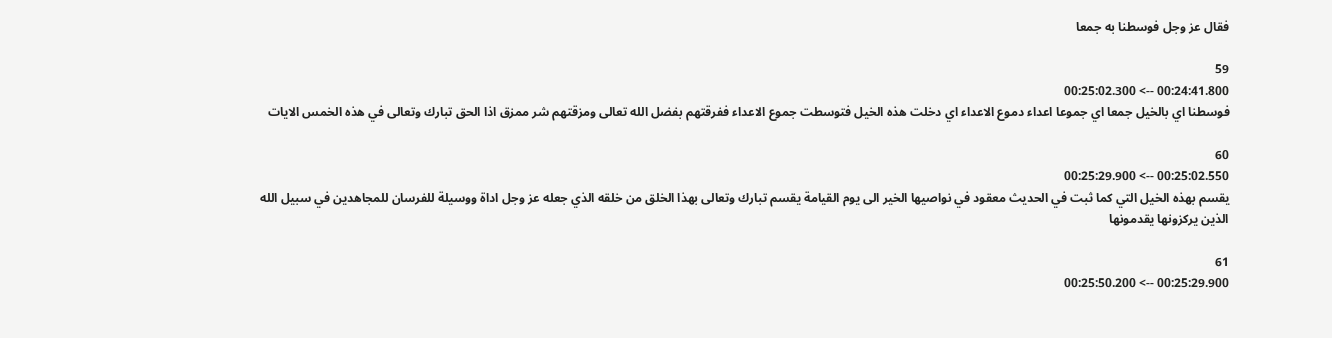فقال عز وجل فوسطنا به جمعا

59
00:24:41.800 --> 00:25:02.300
فوسطنا اي بالخيل جمعا اي جموعا اعداء دموع الاعداء اي دخلت هذه الخيل فتوسطت جموع الاعداء ففرقتهم بفضل الله تعالى ومزقتهم شر ممزق اذا الحق تبارك وتعالى في هذه الخمس الايات

60
00:25:02.550 --> 00:25:29.900
يقسم بهذه الخيل التي كما ثبت في الحديث معقود في نواصيها الخير الى يوم القيامة يقسم تبارك وتعالى بهذا الخلق من خلقه الذي جعله عز وجل اداة ووسيلة للفرسان للمجاهدين في سبيل الله الذين يركزونها يقدمونها

61
00:25:29.900 --> 00:25:50.200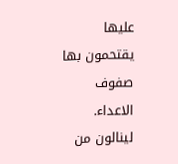عليها يقتحمون بها صفوف الاعداء. لينالون من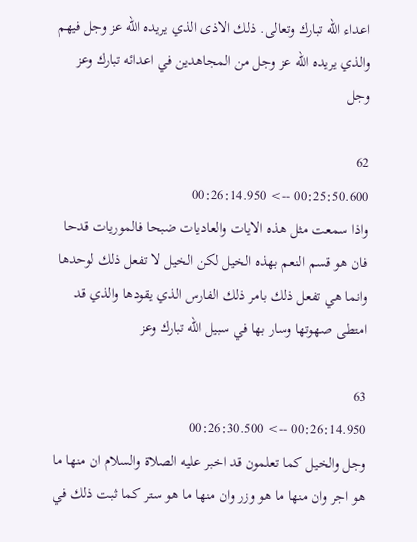اعداء الله تبارك وتعالى. ذلك الاذى الذي يريده الله عز وجل فيهم والذي يريده الله عز وجل من المجاهدين في اعدائه تبارك وعز وجل

62
00:25:50.600 --> 00:26:14.950
واذا سمعت مثل هذه الايات والعاديات ضبحا فالموريات قدحا فان هو قسم النعم بهذه الخيل لكن الخيل لا تفعل ذلك لوحدها وانما هي تفعل ذلك بامر ذلك الفارس الذي يقودها والذي قد امتطى صهوتها وسار بها في سبيل الله تبارك وعز

63
00:26:14.950 --> 00:26:30.500
وجل والخيل كما تعلمون قد اخبر عليه الصلاة والسلام ان منها ما هو اجر وان منها ما هو وزر وان منها ما هو ستر كما ثبت ذلك في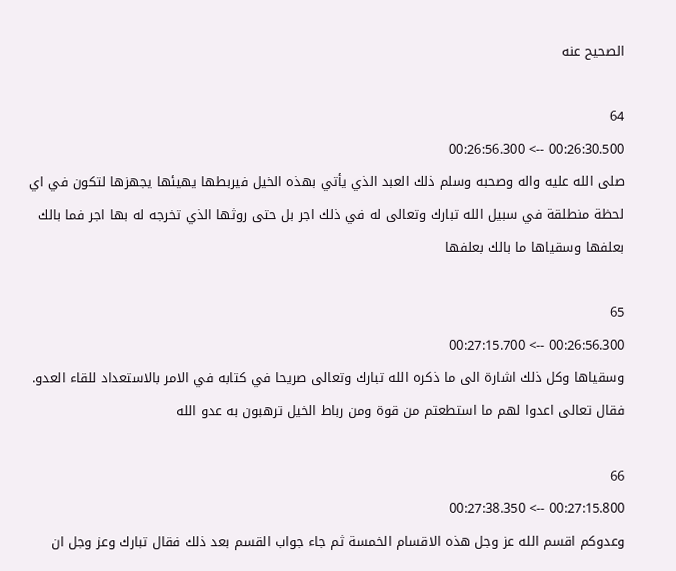الصحيح عنه

64
00:26:30.500 --> 00:26:56.300
صلى الله عليه واله وصحبه وسلم ذلك العبد الذي يأتي بهذه الخيل فيربطها يهيئها يجهزها لتكون في اي لحظة منطلقة في سبيل الله تبارك وتعالى له في ذلك اجر بل حتى روثها الذي تخرجه له بها اجر فما بالك بعلفها وسقياها ما بالك بعلفها

65
00:26:56.300 --> 00:27:15.700
وسقياها وكل ذلك اشارة الى ما ذكره الله تبارك وتعالى صريحا في كتابه في الامر بالاستعداد للقاء العدو. فقال تعالى اعدوا لهم ما استطعتم من قوة ومن رباط الخيل ترهبون به عدو الله

66
00:27:15.800 --> 00:27:38.350
وعدوكم اقسم الله عز وجل هذه الاقسام الخمسة ثم جاء جواب القسم بعد ذلك فقال تبارك وعز وجل ان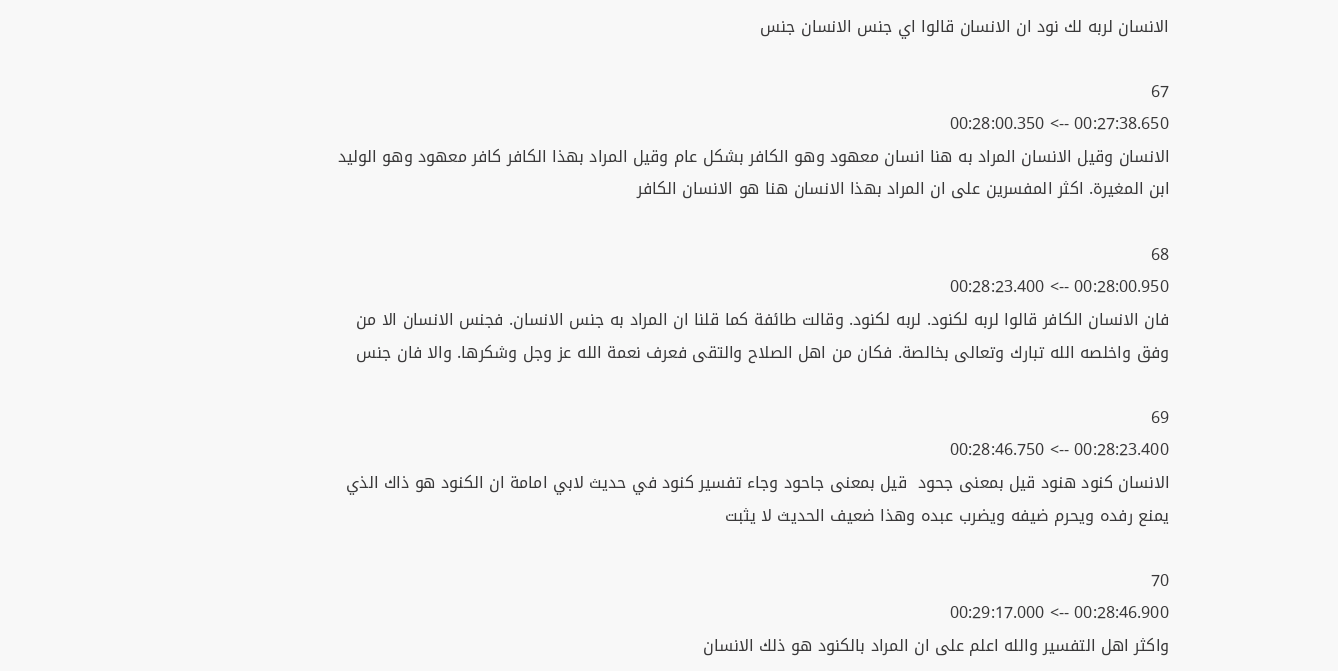الانسان لربه لك نود ان الانسان قالوا اي جنس الانسان جنس

67
00:27:38.650 --> 00:28:00.350
الانسان وقيل الانسان المراد به هنا انسان معهود وهو الكافر بشكل عام وقيل المراد بهذا الكافر كافر معهود وهو الوليد ابن المغيرة. اكثر المفسرين على ان المراد بهذا الانسان هنا هو الانسان الكافر

68
00:28:00.950 --> 00:28:23.400
فان الانسان الكافر قالوا لربه لكنود. لربه لكنود. وقالت طائفة كما قلنا ان المراد به جنس الانسان. فجنس الانسان الا من وفق واخلصه الله تبارك وتعالى بخالصة. فكان من اهل الصلاح والتقى فعرف نعمة الله عز وجل وشكرها. والا فان جنس

69
00:28:23.400 --> 00:28:46.750
الانسان كنود هنود قيل بمعنى جحود  قيل بمعنى جاحود وجاء تفسير كنود في حديث لابي امامة ان الكنود هو ذاك الذي يمنع رفده ويحرم ضيفه ويضرب عبده وهذا ضعيف الحديث لا يثبت

70
00:28:46.900 --> 00:29:17.000
واكثر اهل التفسير والله اعلم على ان المراد بالكنود هو ذلك الانسان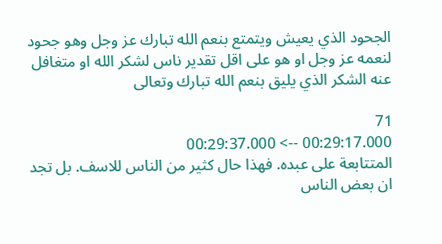الجحود الذي يعيش ويتمتع بنعم الله تبارك عز وجل وهو جحود لنعمه عز وجل او هو على اقل تقدير ناس لشكر الله او متغافل عنه الشكر الذي يليق بنعم الله تبارك وتعالى

71
00:29:17.000 --> 00:29:37.000
المتتابعة على عبده. فهذا حال كثير من الناس للاسف. بل تجد ان بعض الناس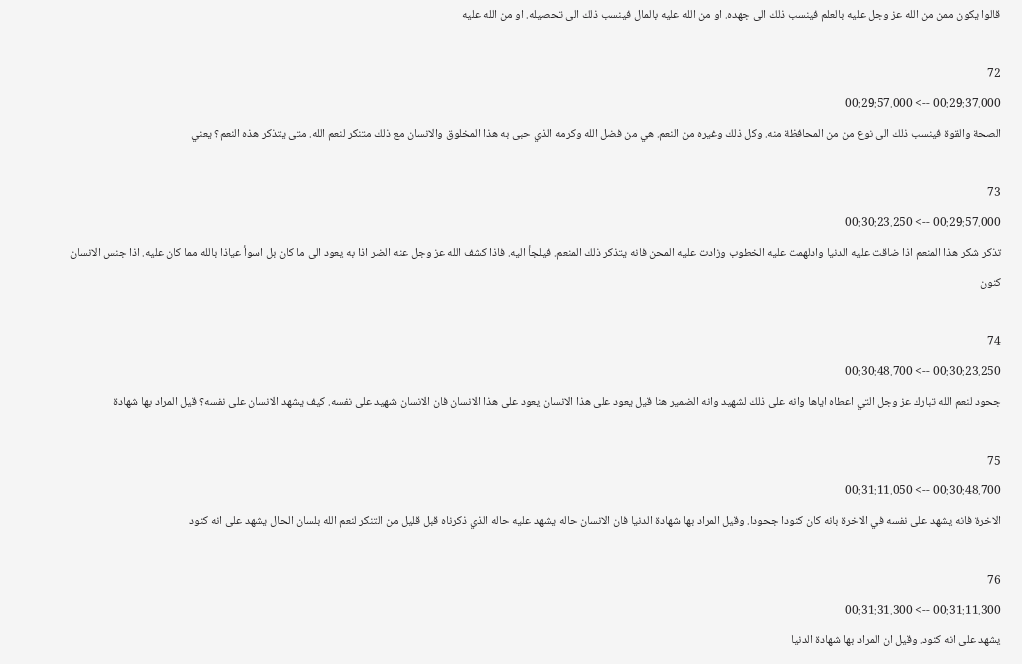قالوا يكون ممن من الله عز وجل عليه بالعلم فينسب ذلك الى جهده. او من الله عليه بالمال فينسب ذلك الى تحصيله. او من الله عليه

72
00:29:37.000 --> 00:29:57.000
الصحة والقوة فينسب ذلك الى نوع من من المحافظة منه. وكل ذلك وغيره من النعم. هي من فضل الله وكرمه الذي حبى به هذا المخلوق والانسان مع ذلك متنكر لنعم الله. متى يتذكر هذه النعم؟ يعني

73
00:29:57.000 --> 00:30:23.250
تذكر شكر هذا المنعم اذا ضاقت عليه الدنيا وادلهمت عليه الخطوب وزادت عليه المحن فانه يتذكر ذلك المنعم. فيلجأ اليه. فاذا كشف الله عز وجل عنه الضر اذا به يعود الى ما كان بل اسوأ عياذا بالله مما كان عليه. اذا جنس الانسان كنون

74
00:30:23.250 --> 00:30:48.700
جحود لنعم الله تبارك عز وجل التي اعطاه اياها وانه على ذلك لشهيد وانه الضمير هنا قيل يعود على هذا الانسان يعود على هذا الانسان فان الانسان شهيد على نفسه. كيف يشهد الانسان على نفسه؟ قيل المراد بها شهادة

75
00:30:48.700 --> 00:31:11.050
الاخرة فانه يشهد على نفسه في الاخرة بانه كان كنودا جحودا. وقيل المراد بها شهادة الدنيا فان الانسان حاله يشهد عليه حاله الذي ذكرناه قبل قليل من التنكر لنعم الله بلسان الحال يشهد على انه كنود

76
00:31:11.300 --> 00:31:31.300
يشهد على انه كنود. وقيل ان المراد بها شهادة الدنيا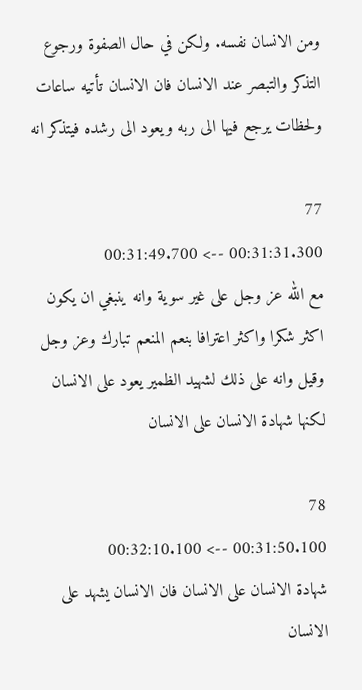ومن الانسان نفسه. ولكن في حال الصفوة ورجوع التذكر والتبصر عند الانسان فان الانسان تأتيه ساعات ولحظات يرجع فيها الى ربه ويعود الى رشده فيتذكر انه

77
00:31:31.300 --> 00:31:49.700
مع الله عز وجل على غير سوية وانه ينبغي ان يكون اكثر شكرا واكثر اعترافا بنعم المنعم تبارك وعز وجل وقيل وانه على ذلك لشهيد الظمير يعود على الانسان لكنها شهادة الانسان على الانسان

78
00:31:50.100 --> 00:32:10.100
شهادة الانسان على الانسان فان الانسان يشهد على الانسان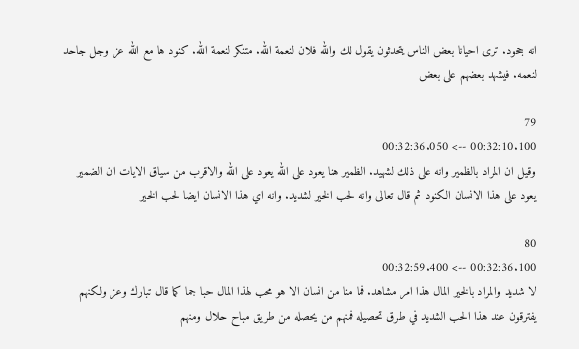انه جحود. ترى احيانا بعض الناس يتحدثون يقول لك والله فلان لنعمة الله. متنكر لنعمة الله. كنود ها مع الله عز وجل جاحد لنعمه. فيشهد بعضهم على بعض

79
00:32:10.100 --> 00:32:36.050
وقيل ان المراد بالظمير وانه على ذلك لشهيد. الظمير هنا يعود على الله يعود على الله والاقرب من سياق الايات ان الضمير يعود على هذا الانسان الكنود ثم قال تعالى وانه لحب الخير لشديد. وانه اي هذا الانسان ايضا لحب الخير

80
00:32:36.100 --> 00:32:59.400
لا شديد والمراد بالخير المال هذا امر مشاهد. فما منا من انسان الا هو محب لهذا المال حبا جما كما قال تبارك وعز ولكنهم يفترقون عند هذا الحب الشديد في طرق تحصيله فمنهم من يحصله من طريق مباح حلال ومنهم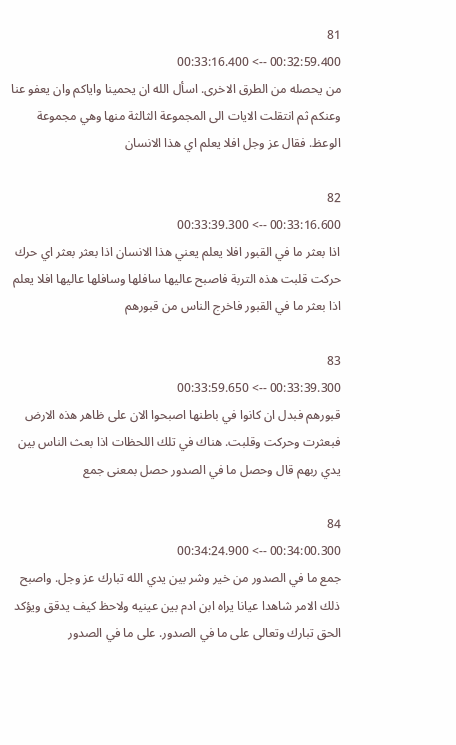81
00:32:59.400 --> 00:33:16.400
من يحصله من الطرق الاخرى. اسأل الله ان يحمينا واياكم وان يعفو عنا وعنكم ثم انتقلت الايات الى المجموعة الثالثة منها وهي مجموعة الوعظ. فقال عز وجل افلا يعلم اي هذا الانسان

82
00:33:16.600 --> 00:33:39.300
اذا بعثر ما في القبور افلا يعلم يعني هذا الانسان اذا بعثر بعثر اي حرك حركت قلبت هذه التربة فاصبح عاليها سافلها وسافلها عاليها افلا يعلم اذا بعثر ما في القبور فاخرج الناس من قبورهم

83
00:33:39.300 --> 00:33:59.650
قبورهم فبدل ان كانوا في باطنها اصبحوا الان على ظاهر هذه الارض فبعثرت وحركت وقلبت. هناك في تلك اللحظات اذا بعث الناس بين يدي ربهم قال وحصل ما في الصدور حصل بمعنى جمع

84
00:34:00.300 --> 00:34:24.900
جمع ما في الصدور من خير وشر بين يدي الله تبارك عز وجل. واصبح ذلك الامر شاهدا عيانا يراه ابن ادم بين عينيه ولاحظ كيف يدقق ويؤكد الحق تبارك وتعالى على ما في الصدور. على ما في الصدور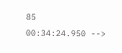85
00:34:24.950 -->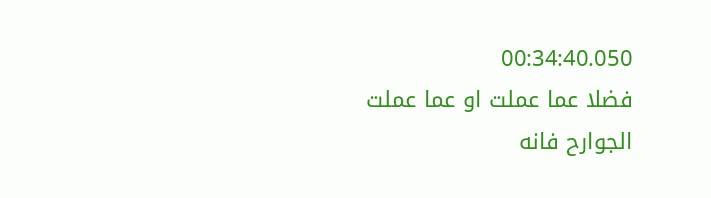00:34:40.050
فضلا عما عملت او عما عملت الجوارح فانه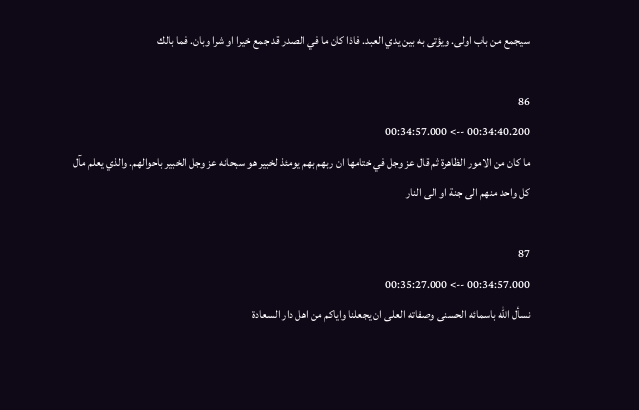سيجمع من باب اولى. ويؤتى به بين يدي العبد. فاذا كان ما في الصدر قد جمع خيرا او شرا وبان. فما بالك

86
00:34:40.200 --> 00:34:57.000
ما كان من الامور الظاهرة ثم قال عز وجل في ختامها ان ربهم بهم يومئذ لخبير هو سبحانه عز وجل الخبير باحوالهم. والذي يعلم مآل كل واحد منهم الى جنة او الى النار

87
00:34:57.000 --> 00:35:27.000
نسأل الله باسمائه الحسنى وصفاته العلى ان يجعلنا واياكم من اهل دار السعادة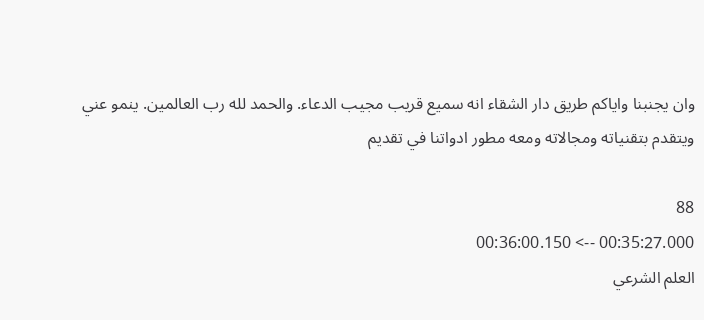وان يجنبنا واياكم طريق دار الشقاء انه سميع قريب مجيب الدعاء. والحمد لله رب العالمين. ينمو عني ويتقدم بتقنياته ومجالاته ومعه مطور ادواتنا في تقديم

88
00:35:27.000 --> 00:36:00.150
العلم الشرعي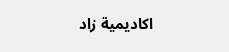اكاديمية زاد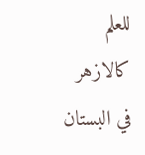للعلم كالازهر في البستان